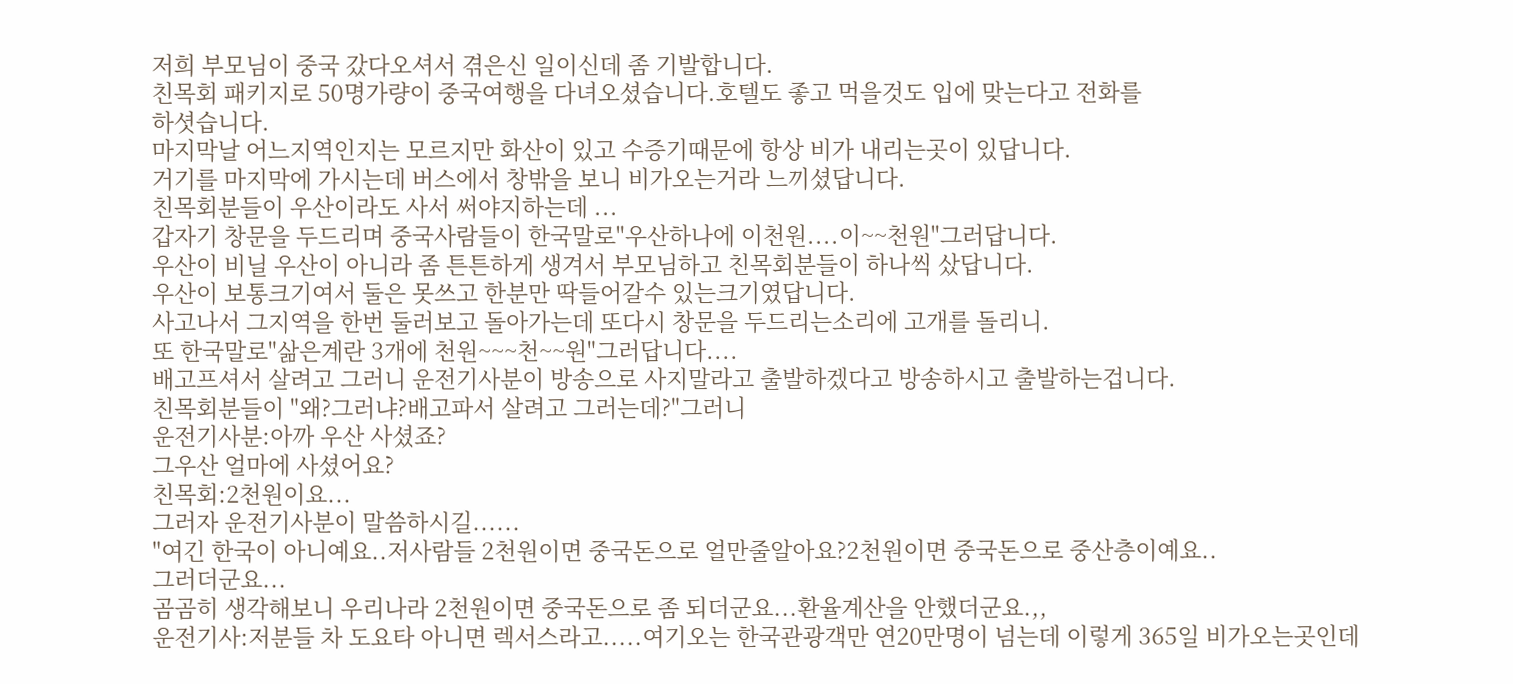저희 부모님이 중국 갔다오셔서 겪은신 일이신데 좀 기발합니다.
친목회 패키지로 50명가량이 중국여행을 다녀오셨습니다.호텔도 좋고 먹을것도 입에 맞는다고 전화를
하셧습니다.
마지막날 어느지역인지는 모르지만 화산이 있고 수증기때문에 항상 비가 내리는곳이 있답니다.
거기를 마지막에 가시는데 버스에서 창밖을 보니 비가오는거라 느끼셨답니다.
친목회분들이 우산이라도 사서 써야지하는데 ...
갑자기 창문을 두드리며 중국사람들이 한국말로"우산하나에 이천원....이~~천원"그러답니다.
우산이 비닐 우산이 아니라 좀 튼튼하게 생겨서 부모님하고 친목회분들이 하나씩 샀답니다.
우산이 보통크기여서 둘은 못쓰고 한분만 딱들어갈수 있는크기였답니다.
사고나서 그지역을 한번 둘러보고 돌아가는데 또다시 창문을 두드리는소리에 고개를 돌리니.
또 한국말로"삶은계란 3개에 천원~~~천~~원"그러답니다....
배고프셔서 살려고 그러니 운전기사분이 방송으로 사지말라고 출발하겠다고 방송하시고 출발하는겁니다.
친목회분들이 "왜?그러냐?배고파서 살려고 그러는데?"그러니
운전기사분:아까 우산 사셨죠?
그우산 얼마에 사셨어요?
친목회:2천원이요...
그러자 운전기사분이 말씀하시길......
"여긴 한국이 아니예요..저사람들 2천원이면 중국돈으로 얼만줄알아요?2천원이면 중국돈으로 중산층이예요..
그러더군요...
곰곰히 생각해보니 우리나라 2천원이면 중국돈으로 좀 되더군요...환율계산을 안했더군요.,,
운전기사:저분들 차 도요타 아니면 렉서스라고.....여기오는 한국관광객만 연20만명이 넘는데 이렇게 365일 비가오는곳인데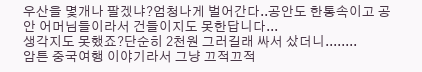우산을 몇개나 팔겠냐?엄청나게 벌어간다..공안도 한통속이고 공안 어머님들이라서 건들이지도 못한답니다...
생각지도 못했죠?단순히 2천원 그러길래 싸서 샀더니........
암튼 중국여행 이야기라서 그냥 끄적끄적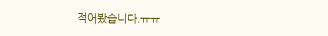적어봤습니다.ㅠㅠ